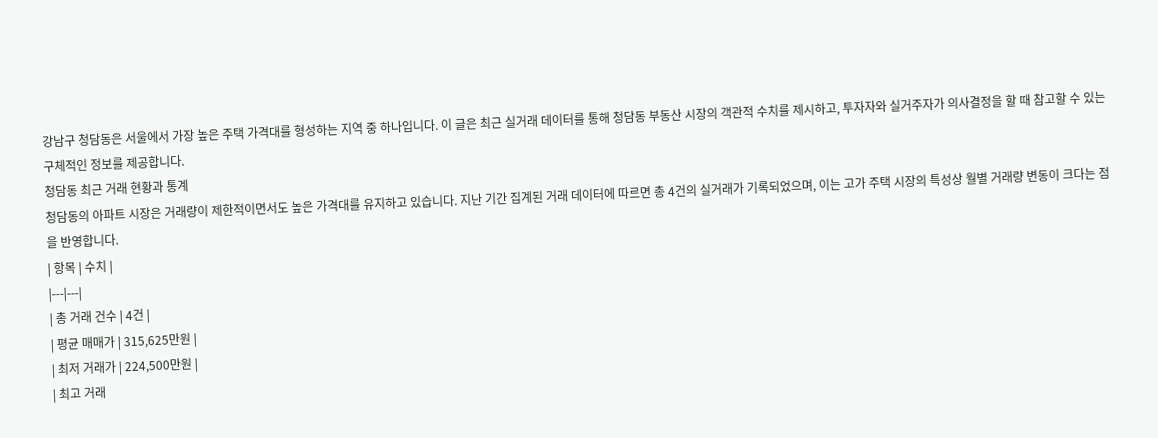강남구 청담동은 서울에서 가장 높은 주택 가격대를 형성하는 지역 중 하나입니다. 이 글은 최근 실거래 데이터를 통해 청담동 부동산 시장의 객관적 수치를 제시하고, 투자자와 실거주자가 의사결정을 할 때 참고할 수 있는 구체적인 정보를 제공합니다.
청담동 최근 거래 현황과 통계
청담동의 아파트 시장은 거래량이 제한적이면서도 높은 가격대를 유지하고 있습니다. 지난 기간 집계된 거래 데이터에 따르면 총 4건의 실거래가 기록되었으며, 이는 고가 주택 시장의 특성상 월별 거래량 변동이 크다는 점을 반영합니다.
| 항목 | 수치 |
|---|---|
| 총 거래 건수 | 4건 |
| 평균 매매가 | 315,625만원 |
| 최저 거래가 | 224,500만원 |
| 최고 거래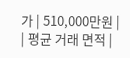가 | 510,000만원 |
| 평균 거래 면적 |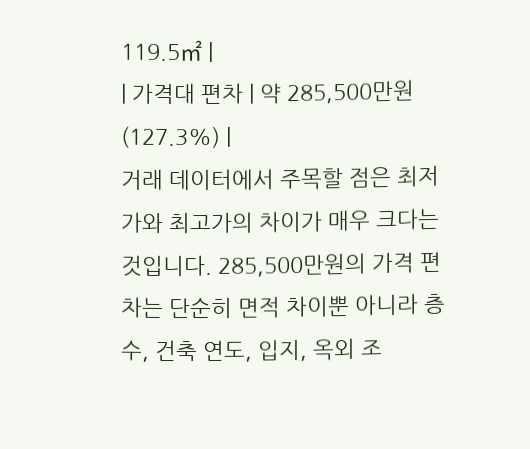119.5㎡ |
| 가격대 편차 | 약 285,500만원(127.3%) |
거래 데이터에서 주목할 점은 최저가와 최고가의 차이가 매우 크다는 것입니다. 285,500만원의 가격 편차는 단순히 면적 차이뿐 아니라 층수, 건축 연도, 입지, 옥외 조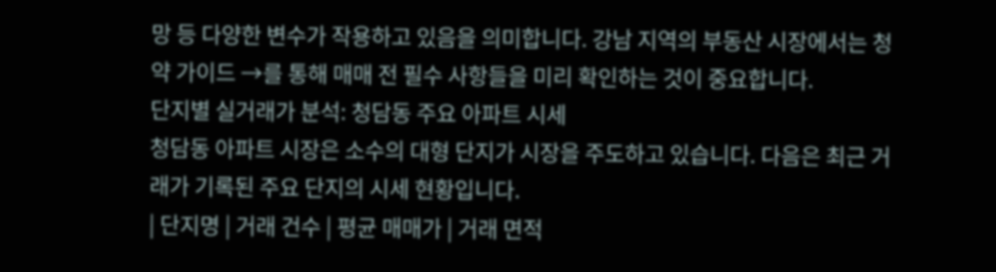망 등 다양한 변수가 작용하고 있음을 의미합니다. 강남 지역의 부동산 시장에서는 청약 가이드 →를 통해 매매 전 필수 사항들을 미리 확인하는 것이 중요합니다.
단지별 실거래가 분석: 청담동 주요 아파트 시세
청담동 아파트 시장은 소수의 대형 단지가 시장을 주도하고 있습니다. 다음은 최근 거래가 기록된 주요 단지의 시세 현황입니다.
| 단지명 | 거래 건수 | 평균 매매가 | 거래 면적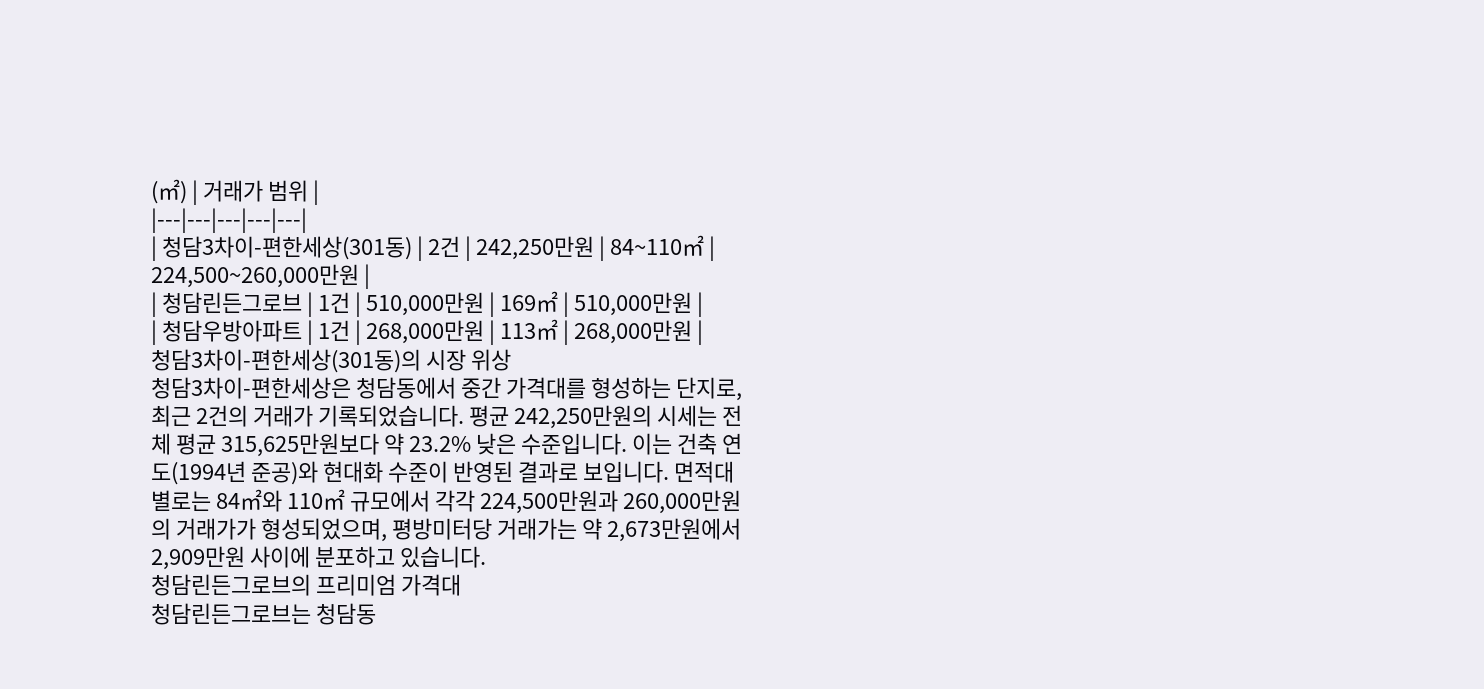(㎡) | 거래가 범위 |
|---|---|---|---|---|
| 청담3차이-편한세상(301동) | 2건 | 242,250만원 | 84~110㎡ | 224,500~260,000만원 |
| 청담린든그로브 | 1건 | 510,000만원 | 169㎡ | 510,000만원 |
| 청담우방아파트 | 1건 | 268,000만원 | 113㎡ | 268,000만원 |
청담3차이-편한세상(301동)의 시장 위상
청담3차이-편한세상은 청담동에서 중간 가격대를 형성하는 단지로, 최근 2건의 거래가 기록되었습니다. 평균 242,250만원의 시세는 전체 평균 315,625만원보다 약 23.2% 낮은 수준입니다. 이는 건축 연도(1994년 준공)와 현대화 수준이 반영된 결과로 보입니다. 면적대별로는 84㎡와 110㎡ 규모에서 각각 224,500만원과 260,000만원의 거래가가 형성되었으며, 평방미터당 거래가는 약 2,673만원에서 2,909만원 사이에 분포하고 있습니다.
청담린든그로브의 프리미엄 가격대
청담린든그로브는 청담동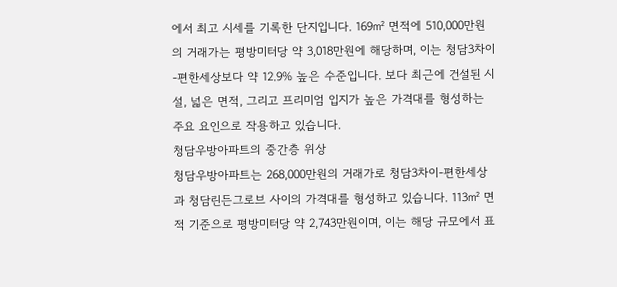에서 최고 시세를 기록한 단지입니다. 169㎡ 면적에 510,000만원의 거래가는 평방미터당 약 3,018만원에 해당하며, 이는 청담3차이-편한세상보다 약 12.9% 높은 수준입니다. 보다 최근에 건설된 시설, 넓은 면적, 그리고 프리미엄 입지가 높은 가격대를 형성하는 주요 요인으로 작용하고 있습니다.
청담우방아파트의 중간층 위상
청담우방아파트는 268,000만원의 거래가로 청담3차이-편한세상과 청담린든그로브 사이의 가격대를 형성하고 있습니다. 113㎡ 면적 기준으로 평방미터당 약 2,743만원이며, 이는 해당 규모에서 표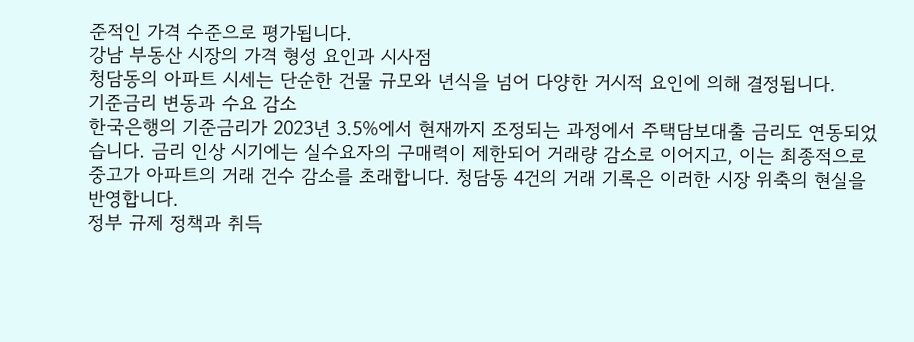준적인 가격 수준으로 평가됩니다.
강남 부동산 시장의 가격 형성 요인과 시사점
청담동의 아파트 시세는 단순한 건물 규모와 년식을 넘어 다양한 거시적 요인에 의해 결정됩니다.
기준금리 변동과 수요 감소
한국은행의 기준금리가 2023년 3.5%에서 현재까지 조정되는 과정에서 주택담보대출 금리도 연동되었습니다. 금리 인상 시기에는 실수요자의 구매력이 제한되어 거래량 감소로 이어지고, 이는 최종적으로 중고가 아파트의 거래 건수 감소를 초래합니다. 청담동 4건의 거래 기록은 이러한 시장 위축의 현실을 반영합니다.
정부 규제 정책과 취득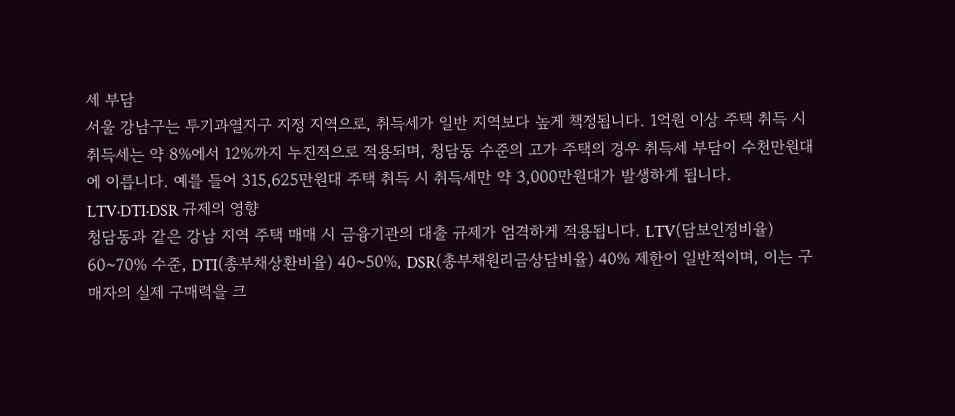세 부담
서울 강남구는 투기과열지구 지정 지역으로, 취득세가 일반 지역보다 높게 책정됩니다. 1억원 이상 주택 취득 시 취득세는 약 8%에서 12%까지 누진적으로 적용되며, 청담동 수준의 고가 주택의 경우 취득세 부담이 수천만원대에 이릅니다. 예를 들어 315,625만원대 주택 취득 시 취득세만 약 3,000만원대가 발생하게 됩니다.
LTV·DTI·DSR 규제의 영향
청담동과 같은 강남 지역 주택 매매 시 금융기관의 대출 규제가 엄격하게 적용됩니다. LTV(담보인정비율) 60~70% 수준, DTI(총부채상환비율) 40~50%, DSR(총부채원리금상담비율) 40% 제한이 일반적이며, 이는 구매자의 실제 구매력을 크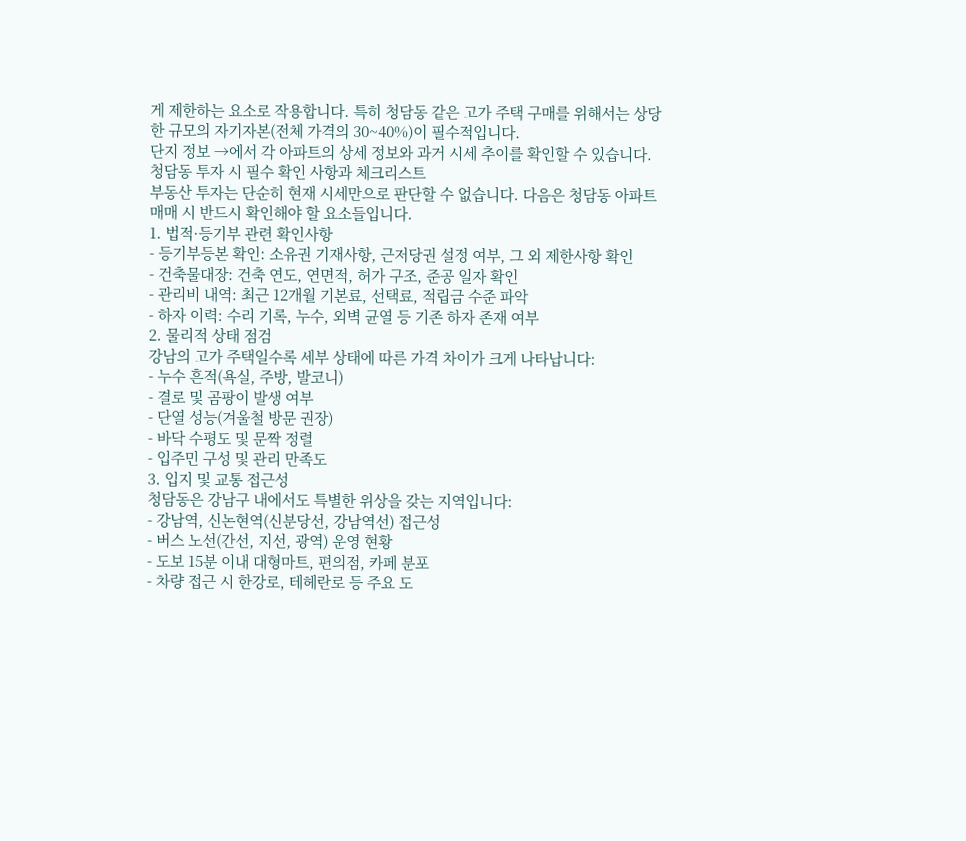게 제한하는 요소로 작용합니다. 특히 청담동 같은 고가 주택 구매를 위해서는 상당한 규모의 자기자본(전체 가격의 30~40%)이 필수적입니다.
단지 정보 →에서 각 아파트의 상세 정보와 과거 시세 추이를 확인할 수 있습니다.
청담동 투자 시 필수 확인 사항과 체크리스트
부동산 투자는 단순히 현재 시세만으로 판단할 수 없습니다. 다음은 청담동 아파트 매매 시 반드시 확인해야 할 요소들입니다.
1. 법적·등기부 관련 확인사항
- 등기부등본 확인: 소유권 기재사항, 근저당권 설정 여부, 그 외 제한사항 확인
- 건축물대장: 건축 연도, 연면적, 허가 구조, 준공 일자 확인
- 관리비 내역: 최근 12개월 기본료, 선택료, 적립금 수준 파악
- 하자 이력: 수리 기록, 누수, 외벽 균열 등 기존 하자 존재 여부
2. 물리적 상태 점검
강남의 고가 주택일수록 세부 상태에 따른 가격 차이가 크게 나타납니다:
- 누수 흔적(욕실, 주방, 발코니)
- 결로 및 곰팡이 발생 여부
- 단열 성능(겨울철 방문 권장)
- 바닥 수평도 및 문짝 정렬
- 입주민 구성 및 관리 만족도
3. 입지 및 교통 접근성
청담동은 강남구 내에서도 특별한 위상을 갖는 지역입니다:
- 강남역, 신논현역(신분당선, 강남역선) 접근성
- 버스 노선(간선, 지선, 광역) 운영 현황
- 도보 15분 이내 대형마트, 편의점, 카페 분포
- 차량 접근 시 한강로, 테헤란로 등 주요 도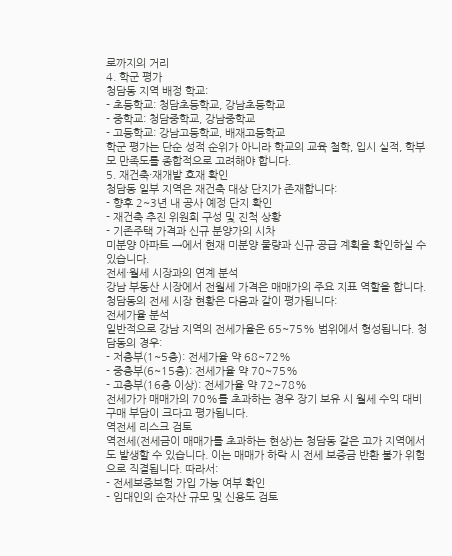로까지의 거리
4. 학군 평가
청담동 지역 배정 학교:
- 초등학교: 청담초등학교, 강남초등학교
- 중학교: 청담중학교, 강남중학교
- 고등학교: 강남고등학교, 배재고등학교
학군 평가는 단순 성적 순위가 아니라 학교의 교육 철학, 입시 실적, 학부모 만족도를 종합적으로 고려해야 합니다.
5. 재건축·재개발 호재 확인
청담동 일부 지역은 재건축 대상 단지가 존재합니다:
- 향후 2~3년 내 공사 예정 단지 확인
- 재건축 추진 위원회 구성 및 진척 상황
- 기존주택 가격과 신규 분양가의 시차
미분양 아파트 →에서 현재 미분양 물량과 신규 공급 계획을 확인하실 수 있습니다.
전세·월세 시장과의 연계 분석
강남 부동산 시장에서 전월세 가격은 매매가의 주요 지표 역할을 합니다. 청담동의 전세 시장 현황은 다음과 같이 평가됩니다:
전세가율 분석
일반적으로 강남 지역의 전세가율은 65~75% 범위에서 형성됩니다. 청담동의 경우:
- 저층부(1~5층): 전세가율 약 68~72%
- 중층부(6~15층): 전세가율 약 70~75%
- 고층부(16층 이상): 전세가율 약 72~78%
전세가가 매매가의 70%를 초과하는 경우 장기 보유 시 월세 수익 대비 구매 부담이 크다고 평가됩니다.
역전세 리스크 검토
역전세(전세금이 매매가를 초과하는 현상)는 청담동 같은 고가 지역에서도 발생할 수 있습니다. 이는 매매가 하락 시 전세 보증금 반환 불가 위험으로 직결됩니다. 따라서:
- 전세보증보험 가입 가능 여부 확인
- 임대인의 순자산 규모 및 신용도 검토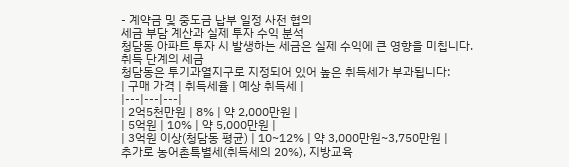- 계약금 및 중도금 납부 일정 사전 협의
세금 부담 계산과 실제 투자 수익 분석
청담동 아파트 투자 시 발생하는 세금은 실제 수익에 큰 영향을 미칩니다.
취득 단계의 세금
청담동은 투기과열지구로 지정되어 있어 높은 취득세가 부과됩니다:
| 구매 가격 | 취득세율 | 예상 취득세 |
|---|---|---|
| 2억5천만원 | 8% | 약 2,000만원 |
| 5억원 | 10% | 약 5,000만원 |
| 3억원 이상(청담동 평균) | 10~12% | 약 3,000만원~3,750만원 |
추가로 농어촌특별세(취득세의 20%), 지방교육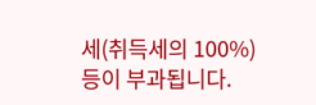세(취득세의 100%) 등이 부과됩니다.